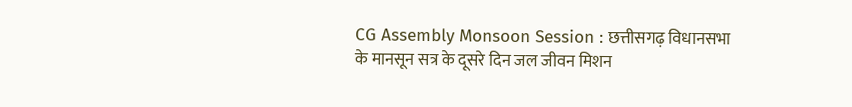CG Assembly Monsoon Session : छत्तीसगढ़ विधानसभा के मानसून सत्र के दूसरे दिन जल जीवन मिशन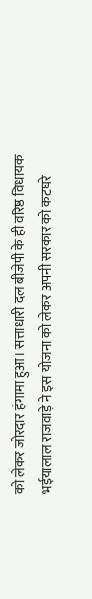को लेकर जोरदार हंगामा हुआ। सत्ताधारी दल बीजेपी के ही वरिष्ठ विधायक भईयालाल राजवाड़े ने इस योजना को लेकर अपनी सरकार को कटघरे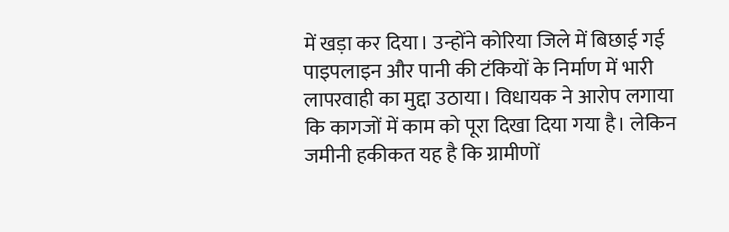में खड़ा कर दिया। उन्होंने कोरिया जिले में बिछाई गई पाइपलाइन और पानी की टंकियों के निर्माण में भारी लापरवाही का मुद्दा उठाया। विधायक ने आरोप लगाया कि कागजों में काम को पूरा दिखा दिया गया है। लेकिन जमीनी हकीकत यह है कि ग्रामीणों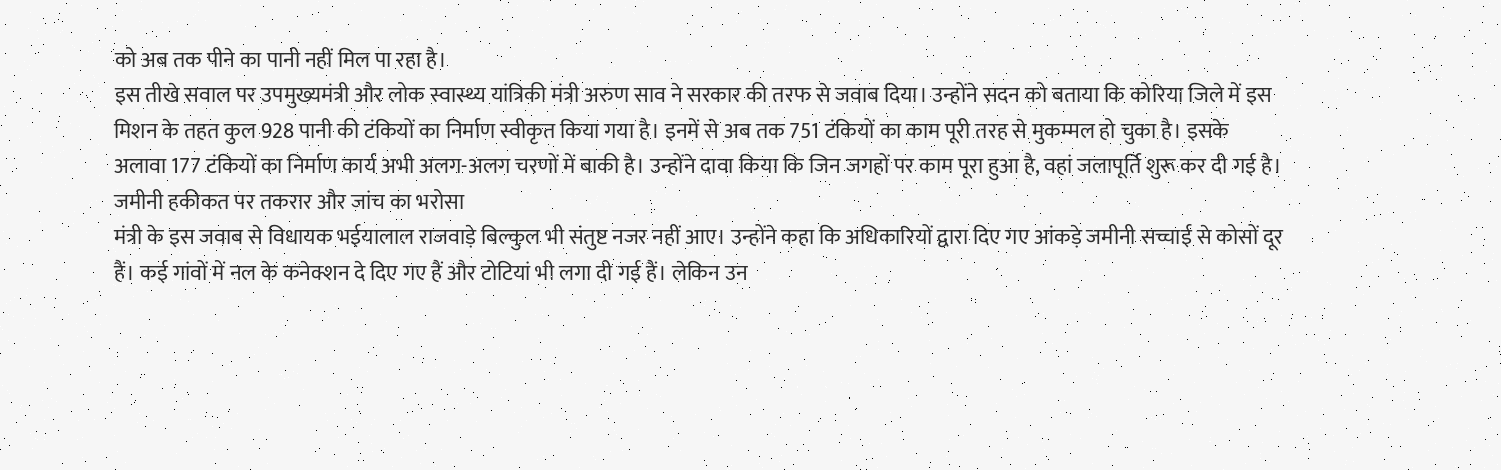को अब तक पीने का पानी नहीं मिल पा रहा है।
इस तीखे सवाल पर उपमुख्यमंत्री और लोक स्वास्थ्य यांत्रिकी मंत्री अरुण साव ने सरकार की तरफ से जवाब दिया। उन्होंने सदन को बताया कि कोरिया जिले में इस मिशन के तहत कुल 928 पानी की टंकियों का निर्माण स्वीकृत किया गया है। इनमें से अब तक 751 टंकियों का काम पूरी तरह से मुकम्मल हो चुका है। इसके अलावा 177 टंकियों का निर्माण कार्य अभी अलग-अलग चरणों में बाकी है। उन्होंने दावा किया कि जिन जगहों पर काम पूरा हुआ है, वहां जलापूर्ति शुरू कर दी गई है।
जमीनी हकीकत पर तकरार और जांच का भरोसा
मंत्री के इस जवाब से विधायक भईयालाल राजवाड़े बिल्कुल भी संतुष्ट नजर नहीं आए। उन्होंने कहा कि अधिकारियों द्वारा दिए गए आंकड़े जमीनी सच्चाई से कोसों दूर हैं। कई गांवों में नल के कनेक्शन दे दिए गए हैं और टोटियां भी लगा दी गई हैं। लेकिन उन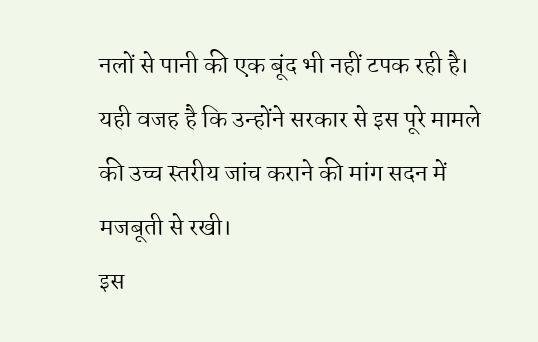नलों से पानी की एक बूंद भी नहीं टपक रही है। यही वजह है कि उन्होंने सरकार से इस पूरे मामले की उच्च स्तरीय जांच कराने की मांग सदन में मजबूती से रखी।
इस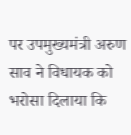पर उपमुख्यमंत्री अरुण साव ने विधायक को भरोसा दिलाया कि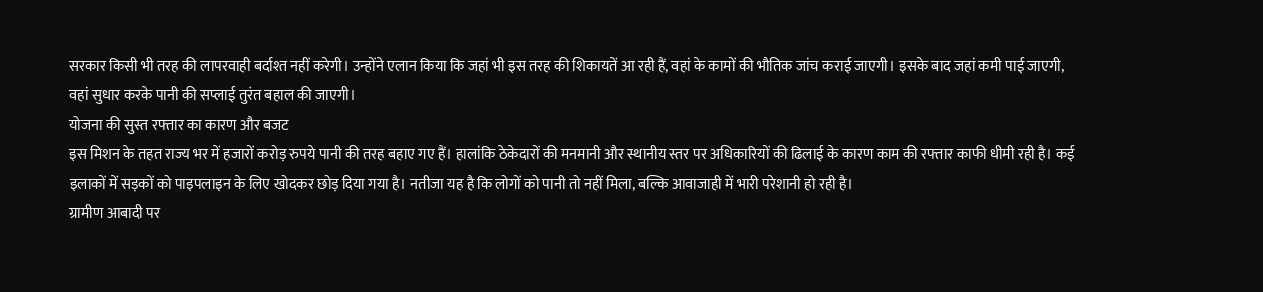सरकार किसी भी तरह की लापरवाही बर्दाश्त नहीं करेगी। उन्होंने एलान किया कि जहां भी इस तरह की शिकायतें आ रही हैं, वहां के कामों की भौतिक जांच कराई जाएगी। इसके बाद जहां कमी पाई जाएगी, वहां सुधार करके पानी की सप्लाई तुरंत बहाल की जाएगी।
योजना की सुस्त रफ्तार का कारण और बजट
इस मिशन के तहत राज्य भर में हजारों करोड़ रुपये पानी की तरह बहाए गए हैं। हालांकि ठेकेदारों की मनमानी और स्थानीय स्तर पर अधिकारियों की ढिलाई के कारण काम की रफ्तार काफी धीमी रही है। कई इलाकों में सड़कों को पाइपलाइन के लिए खोदकर छोड़ दिया गया है। नतीजा यह है कि लोगों को पानी तो नहीं मिला, बल्कि आवाजाही में भारी परेशानी हो रही है।
ग्रामीण आबादी पर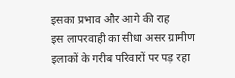इसका प्रभाव और आगे की राह
इस लापरवाही का सीधा असर ग्रामीण इलाकों के गरीब परिवारों पर पड़ रहा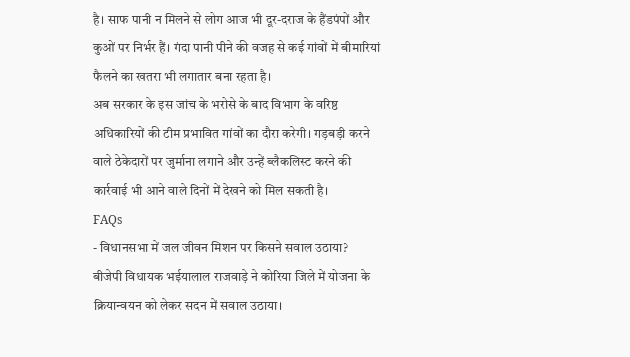है। साफ पानी न मिलने से लोग आज भी दूर-दराज के हैंडपंपों और कुओं पर निर्भर हैं। गंदा पानी पीने की वजह से कई गांवों में बीमारियां फैलने का खतरा भी लगातार बना रहता है।
अब सरकार के इस जांच के भरोसे के बाद विभाग के वरिष्ठ अधिकारियों की टीम प्रभावित गांवों का दौरा करेगी। गड़बड़ी करने वाले ठेकेदारों पर जुर्माना लगाने और उन्हें ब्लैकलिस्ट करने की कार्रवाई भी आने वाले दिनों में देखने को मिल सकती है।
FAQs
- विधानसभा में जल जीवन मिशन पर किसने सवाल उठाया?
बीजेपी विधायक भईयालाल राजवाड़े ने कोरिया जिले में योजना के क्रियान्वयन को लेकर सदन में सवाल उठाया।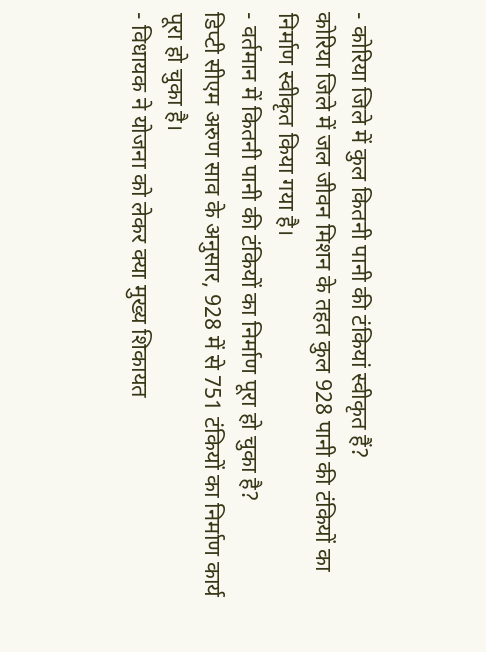- कोरिया जिले में कुल कितनी पानी की टंकियां स्वीकृत हैं?
कोरिया जिले में जल जीवन मिशन के तहत कुल 928 पानी की टंकियों का निर्माण स्वीकृत किया गया है।
- वर्तमान में कितनी पानी की टंकियों का निर्माण पूरा हो चुका है?
डिप्टी सीएम अरुण साव के अनुसार, 928 में से 751 टंकियों का निर्माण कार्य पूरा हो चुका है।
- विधायक ने योजना को लेकर क्या मुख्य शिकायत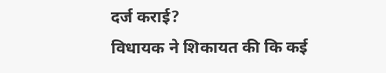दर्ज कराई?
विधायक ने शिकायत की कि कई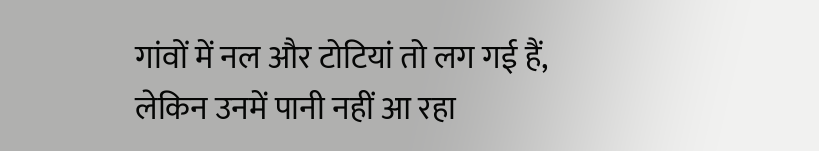गांवों में नल और टोटियां तो लग गई हैं, लेकिन उनमें पानी नहीं आ रहा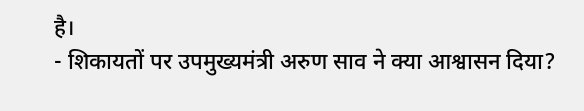है।
- शिकायतों पर उपमुख्यमंत्री अरुण साव ने क्या आश्वासन दिया?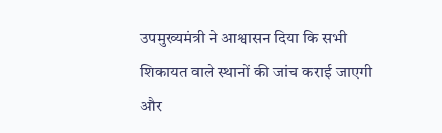उपमुख्यमंत्री ने आश्वासन दिया कि सभी शिकायत वाले स्थानों की जांच कराई जाएगी और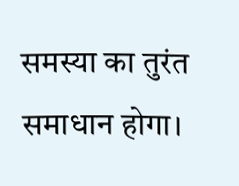समस्या का तुरंत समाधान होगा।